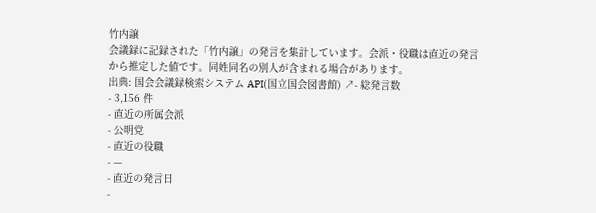竹内譲
会議録に記録された「竹内譲」の発言を集計しています。会派・役職は直近の発言から推定した値です。同姓同名の別人が含まれる場合があります。
出典: 国会会議録検索システム API(国立国会図書館) ↗- 総発言数
- 3,156 件
- 直近の所属会派
- 公明党
- 直近の役職
- —
- 直近の発言日
-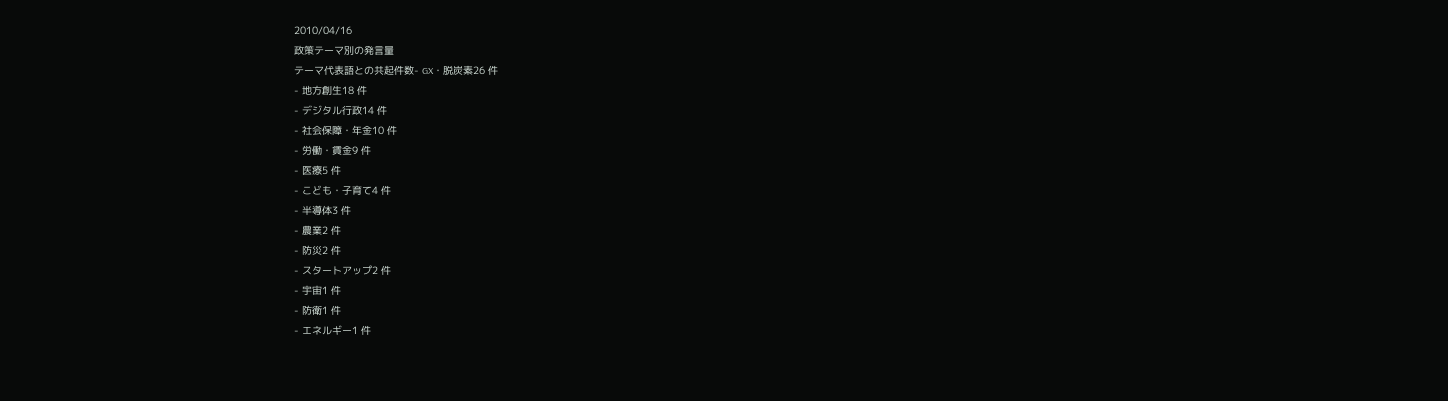2010/04/16
政策テーマ別の発言量
テーマ代表語との共起件数- GX・脱炭素26 件
- 地方創生18 件
- デジタル行政14 件
- 社会保障・年金10 件
- 労働・賃金9 件
- 医療5 件
- こども・子育て4 件
- 半導体3 件
- 農業2 件
- 防災2 件
- スタートアップ2 件
- 宇宙1 件
- 防衛1 件
- エネルギー1 件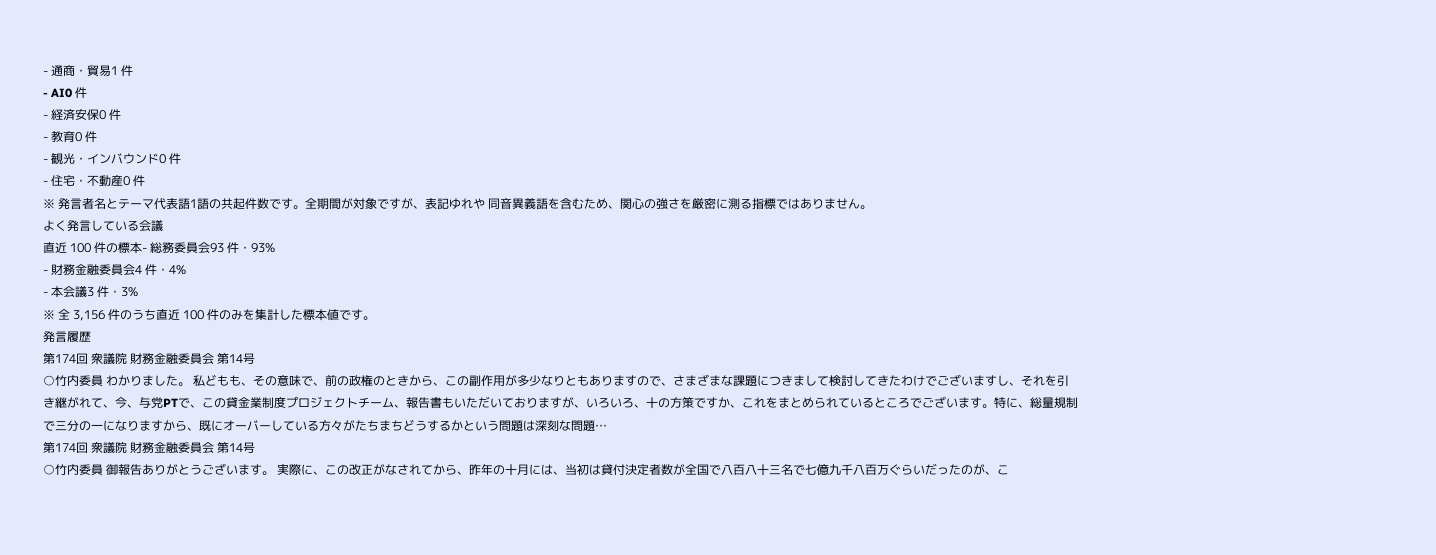- 通商・貿易1 件
- AI0 件
- 経済安保0 件
- 教育0 件
- 観光・インバウンド0 件
- 住宅・不動産0 件
※ 発言者名とテーマ代表語1語の共起件数です。全期間が対象ですが、表記ゆれや 同音異義語を含むため、関心の強さを厳密に測る指標ではありません。
よく発言している会議
直近 100 件の標本- 総務委員会93 件・93%
- 財務金融委員会4 件・4%
- 本会議3 件・3%
※ 全 3,156 件のうち直近 100 件のみを集計した標本値です。
発言履歴
第174回 衆議院 財務金融委員会 第14号
○竹内委員 わかりました。 私どもも、その意味で、前の政権のときから、この副作用が多少なりともありますので、さまざまな課題につきまして検討してきたわけでございますし、それを引き継がれて、今、与党PTで、この貸金業制度プロジェクトチーム、報告書もいただいておりますが、いろいろ、十の方策ですか、これをまとめられているところでございます。特に、総量規制で三分の一になりますから、既にオーバーしている方々がたちまちどうするかという問題は深刻な問題…
第174回 衆議院 財務金融委員会 第14号
○竹内委員 御報告ありがとうございます。 実際に、この改正がなされてから、昨年の十月には、当初は貸付決定者数が全国で八百八十三名で七億九千八百万ぐらいだったのが、こ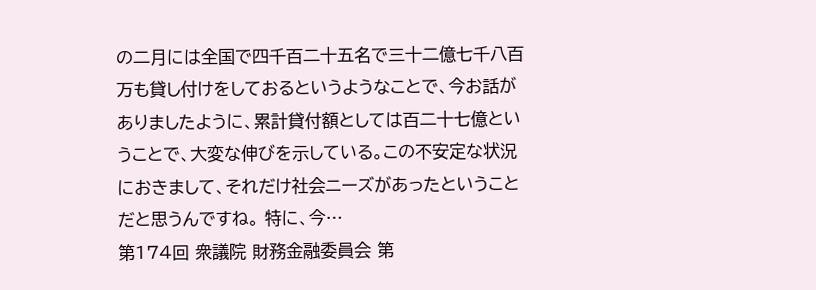の二月には全国で四千百二十五名で三十二億七千八百万も貸し付けをしておるというようなことで、今お話がありましたように、累計貸付額としては百二十七億ということで、大変な伸びを示している。この不安定な状況におきまして、それだけ社会ニーズがあったということだと思うんですね。 特に、今…
第174回 衆議院 財務金融委員会 第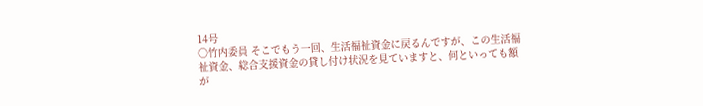14号
○竹内委員 そこでもう一回、生活福祉資金に戻るんですが、この生活福祉資金、総合支援資金の貸し付け状況を見ていますと、何といっても額が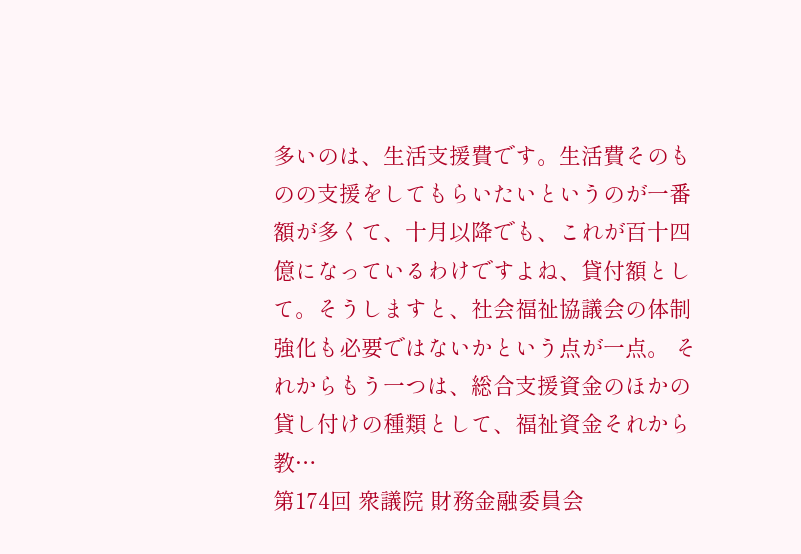多いのは、生活支援費です。生活費そのものの支援をしてもらいたいというのが一番額が多くて、十月以降でも、これが百十四億になっているわけですよね、貸付額として。そうしますと、社会福祉協議会の体制強化も必要ではないかという点が一点。 それからもう一つは、総合支援資金のほかの貸し付けの種類として、福祉資金それから教…
第174回 衆議院 財務金融委員会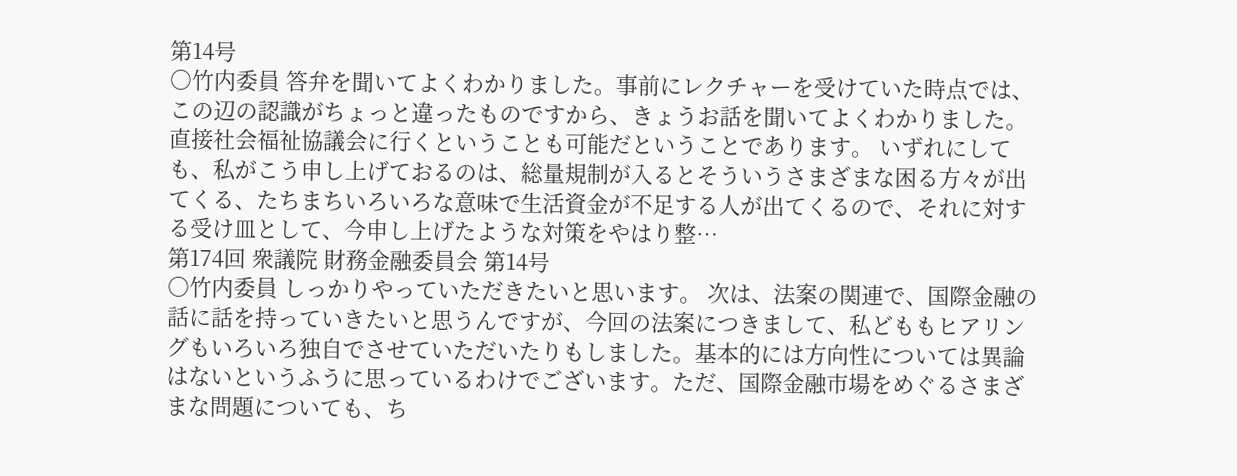第14号
○竹内委員 答弁を聞いてよくわかりました。事前にレクチャーを受けていた時点では、この辺の認識がちょっと違ったものですから、きょうお話を聞いてよくわかりました。直接社会福祉協議会に行くということも可能だということであります。 いずれにしても、私がこう申し上げておるのは、総量規制が入るとそういうさまざまな困る方々が出てくる、たちまちいろいろな意味で生活資金が不足する人が出てくるので、それに対する受け皿として、今申し上げたような対策をやはり整…
第174回 衆議院 財務金融委員会 第14号
○竹内委員 しっかりやっていただきたいと思います。 次は、法案の関連で、国際金融の話に話を持っていきたいと思うんですが、今回の法案につきまして、私どももヒアリングもいろいろ独自でさせていただいたりもしました。基本的には方向性については異論はないというふうに思っているわけでございます。ただ、国際金融市場をめぐるさまざまな問題についても、ち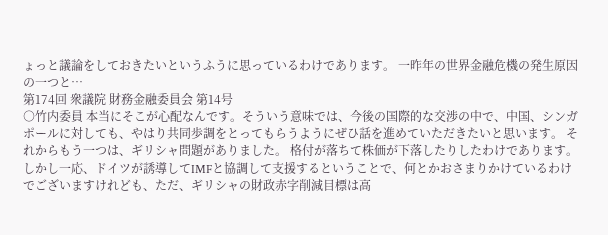ょっと議論をしておきたいというふうに思っているわけであります。 一昨年の世界金融危機の発生原因の一つと…
第174回 衆議院 財務金融委員会 第14号
○竹内委員 本当にそこが心配なんです。そういう意味では、今後の国際的な交渉の中で、中国、シンガポールに対しても、やはり共同歩調をとってもらうようにぜひ話を進めていただきたいと思います。 それからもう一つは、ギリシャ問題がありました。 格付が落ちて株価が下落したりしたわけであります。しかし一応、ドイツが誘導してIMFと協調して支援するということで、何とかおさまりかけているわけでございますけれども、ただ、ギリシャの財政赤字削減目標は高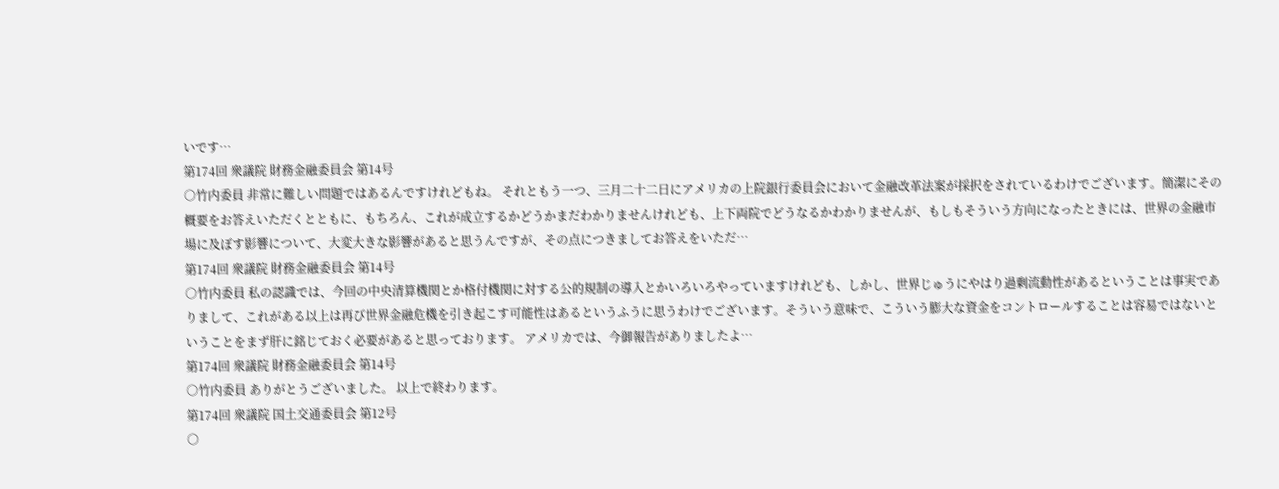いです…
第174回 衆議院 財務金融委員会 第14号
○竹内委員 非常に難しい問題ではあるんですけれどもね。 それともう一つ、三月二十二日にアメリカの上院銀行委員会において金融改革法案が採択をされているわけでございます。簡潔にその概要をお答えいただくとともに、もちろん、これが成立するかどうかまだわかりませんけれども、上下両院でどうなるかわかりませんが、もしもそういう方向になったときには、世界の金融市場に及ぼす影響について、大変大きな影響があると思うんですが、その点につきましてお答えをいただ…
第174回 衆議院 財務金融委員会 第14号
○竹内委員 私の認識では、今回の中央清算機関とか格付機関に対する公的規制の導入とかいろいろやっていますけれども、しかし、世界じゅうにやはり過剰流動性があるということは事実でありまして、これがある以上は再び世界金融危機を引き起こす可能性はあるというふうに思うわけでございます。そういう意味で、こういう膨大な資金をコントロールすることは容易ではないということをまず肝に銘じておく必要があると思っております。 アメリカでは、今御報告がありましたよ…
第174回 衆議院 財務金融委員会 第14号
○竹内委員 ありがとうございました。 以上で終わります。
第174回 衆議院 国土交通委員会 第12号
○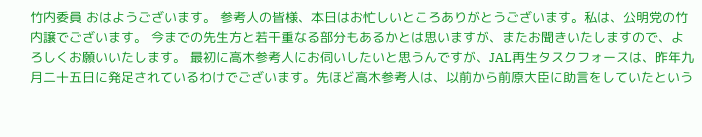竹内委員 おはようございます。 参考人の皆様、本日はお忙しいところありがとうございます。私は、公明党の竹内譲でございます。 今までの先生方と若干重なる部分もあるかとは思いますが、またお聞きいたしますので、よろしくお願いいたします。 最初に高木参考人にお伺いしたいと思うんですが、JAL再生タスクフォースは、昨年九月二十五日に発足されているわけでございます。先ほど高木参考人は、以前から前原大臣に助言をしていたという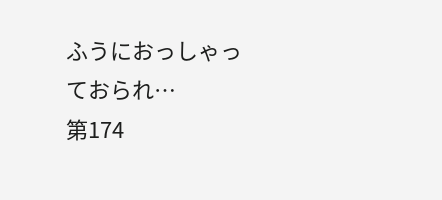ふうにおっしゃっておられ…
第174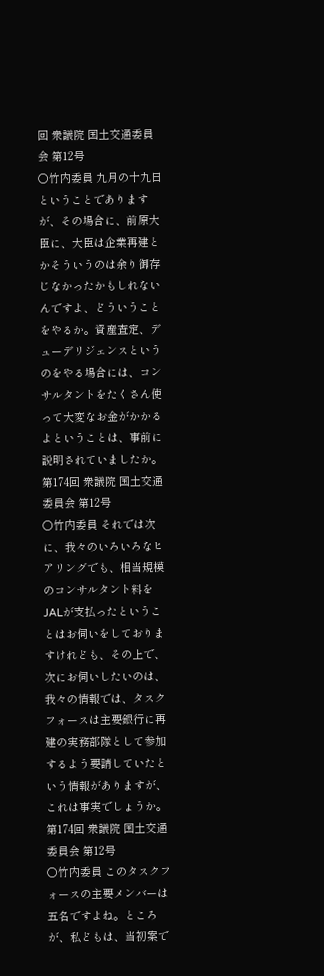回 衆議院 国土交通委員会 第12号
○竹内委員 九月の十九日ということでありますが、その場合に、前原大臣に、大臣は企業再建とかそういうのは余り御存じなかったかもしれないんですよ、どういうことをやるか。資産査定、デューデリジェンスというのをやる場合には、コンサルタントをたくさん使って大変なお金がかかるよということは、事前に説明されていましたか。
第174回 衆議院 国土交通委員会 第12号
○竹内委員 それでは次に、我々のいろいろなヒアリングでも、相当規模のコンサルタント料をJALが支払ったということはお伺いをしておりますけれども、その上で、次にお伺いしたいのは、我々の情報では、タスクフォースは主要銀行に再建の実務部隊として参加するよう要請していたという情報がありますが、これは事実でしょうか。
第174回 衆議院 国土交通委員会 第12号
○竹内委員 このタスクフォースの主要メンバーは五名ですよね。ところが、私どもは、当初案で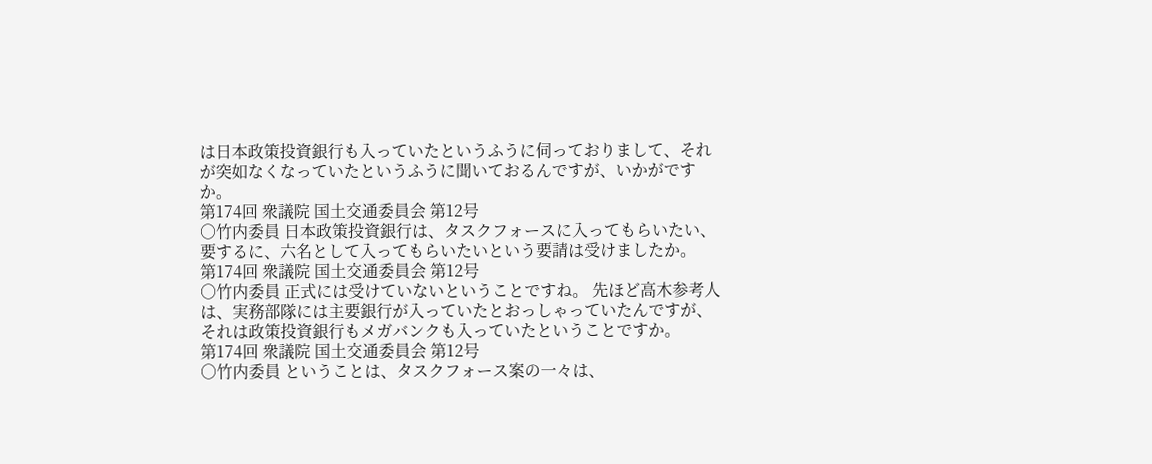は日本政策投資銀行も入っていたというふうに伺っておりまして、それが突如なくなっていたというふうに聞いておるんですが、いかがですか。
第174回 衆議院 国土交通委員会 第12号
○竹内委員 日本政策投資銀行は、タスクフォースに入ってもらいたい、要するに、六名として入ってもらいたいという要請は受けましたか。
第174回 衆議院 国土交通委員会 第12号
○竹内委員 正式には受けていないということですね。 先ほど高木参考人は、実務部隊には主要銀行が入っていたとおっしゃっていたんですが、それは政策投資銀行もメガバンクも入っていたということですか。
第174回 衆議院 国土交通委員会 第12号
○竹内委員 ということは、タスクフォース案の一々は、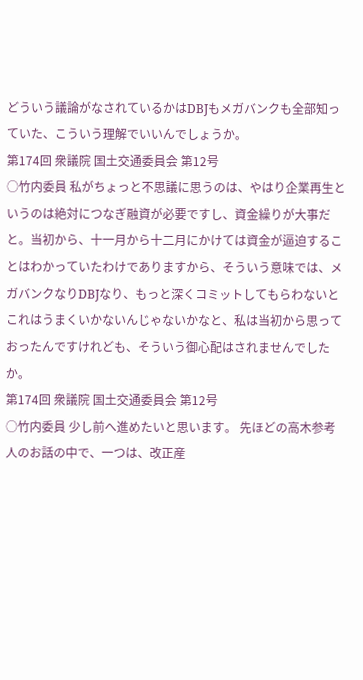どういう議論がなされているかはDBJもメガバンクも全部知っていた、こういう理解でいいんでしょうか。
第174回 衆議院 国土交通委員会 第12号
○竹内委員 私がちょっと不思議に思うのは、やはり企業再生というのは絶対につなぎ融資が必要ですし、資金繰りが大事だと。当初から、十一月から十二月にかけては資金が逼迫することはわかっていたわけでありますから、そういう意味では、メガバンクなりDBJなり、もっと深くコミットしてもらわないとこれはうまくいかないんじゃないかなと、私は当初から思っておったんですけれども、そういう御心配はされませんでしたか。
第174回 衆議院 国土交通委員会 第12号
○竹内委員 少し前へ進めたいと思います。 先ほどの高木参考人のお話の中で、一つは、改正産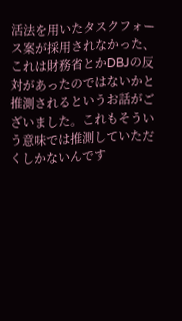活法を用いたタスクフォース案が採用されなかった、これは財務省とかDBJの反対があったのではないかと推測されるというお話がございました。これもそういう意味では推測していただくしかないんです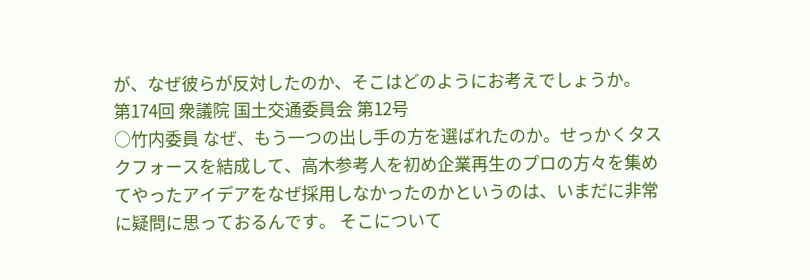が、なぜ彼らが反対したのか、そこはどのようにお考えでしょうか。
第174回 衆議院 国土交通委員会 第12号
○竹内委員 なぜ、もう一つの出し手の方を選ばれたのか。せっかくタスクフォースを結成して、高木参考人を初め企業再生のプロの方々を集めてやったアイデアをなぜ採用しなかったのかというのは、いまだに非常に疑問に思っておるんです。 そこについて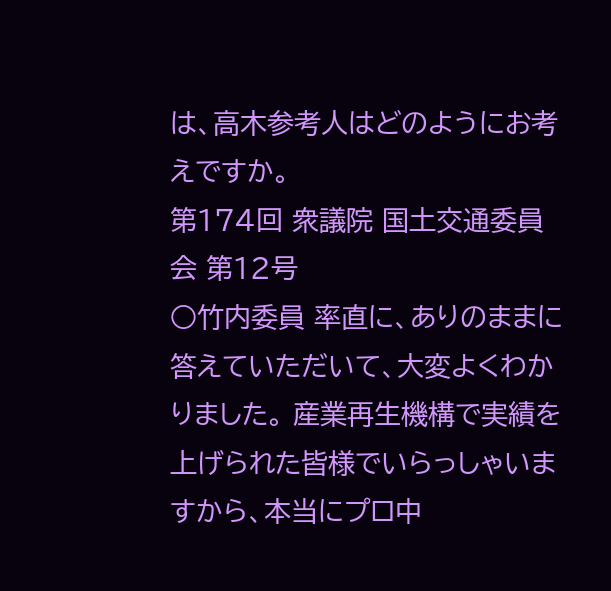は、高木参考人はどのようにお考えですか。
第174回 衆議院 国土交通委員会 第12号
○竹内委員 率直に、ありのままに答えていただいて、大変よくわかりました。 産業再生機構で実績を上げられた皆様でいらっしゃいますから、本当にプロ中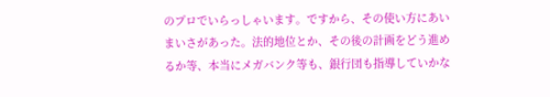のプロでいらっしゃいます。ですから、その使い方にあいまいさがあった。法的地位とか、その後の計画をどう進めるか等、本当にメガバンク等も、銀行団も指導していかな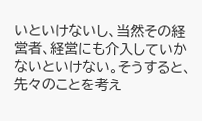いといけないし、当然その経営者、経営にも介入していかないといけない。そうすると、先々のことを考え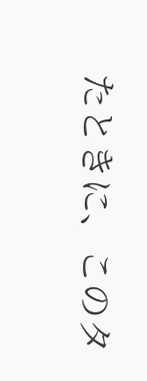たときに、このタ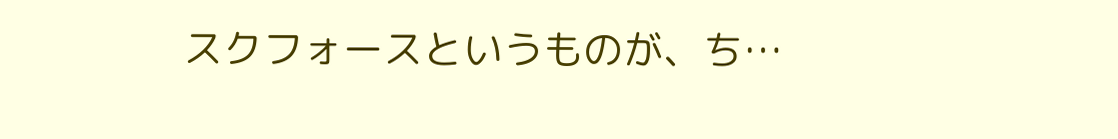スクフォースというものが、ち…